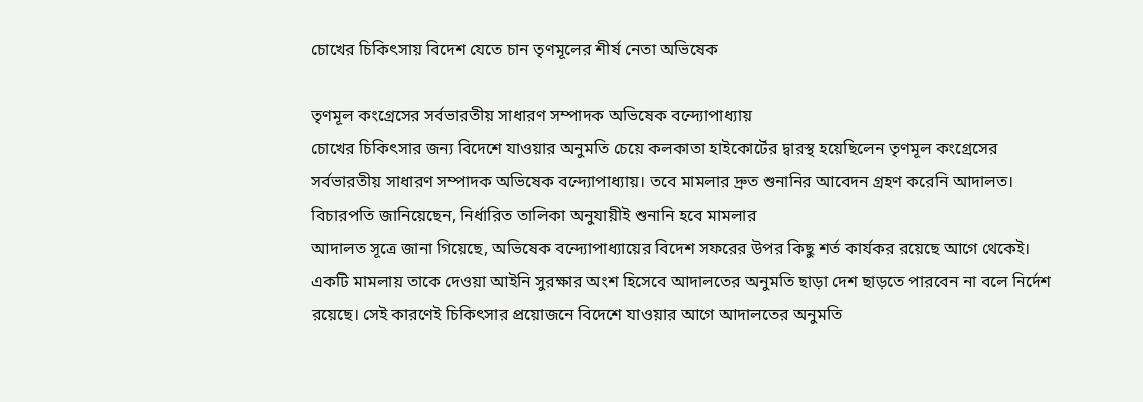চোখের চিকিৎসায় বিদেশ যেতে চান তৃণমূলের শীর্ষ নেতা অভিষেক

তৃণমূল কংগ্রেসের সর্বভারতীয় সাধারণ সম্পাদক অভিষেক বন্দ্যোপাধ্যায়
চোখের চিকিৎসার জন্য বিদেশে যাওয়ার অনুমতি চেয়ে কলকাতা হাইকোর্টের দ্বারস্থ হয়েছিলেন তৃণমূল কংগ্রেসের সর্বভারতীয় সাধারণ সম্পাদক অভিষেক বন্দ্যোপাধ্যায়। তবে মামলার দ্রুত শুনানির আবেদন গ্রহণ করেনি আদালত। বিচারপতি জানিয়েছেন, নির্ধারিত তালিকা অনুযায়ীই শুনানি হবে মামলার
আদালত সূত্রে জানা গিয়েছে, অভিষেক বন্দ্যোপাধ্যায়ের বিদেশ সফরের উপর কিছু শর্ত কার্যকর রয়েছে আগে থেকেই। একটি মামলায় তাকে দেওয়া আইনি সুরক্ষার অংশ হিসেবে আদালতের অনুমতি ছাড়া দেশ ছাড়তে পারবেন না বলে নির্দেশ রয়েছে। সেই কারণেই চিকিৎসার প্রয়োজনে বিদেশে যাওয়ার আগে আদালতের অনুমতি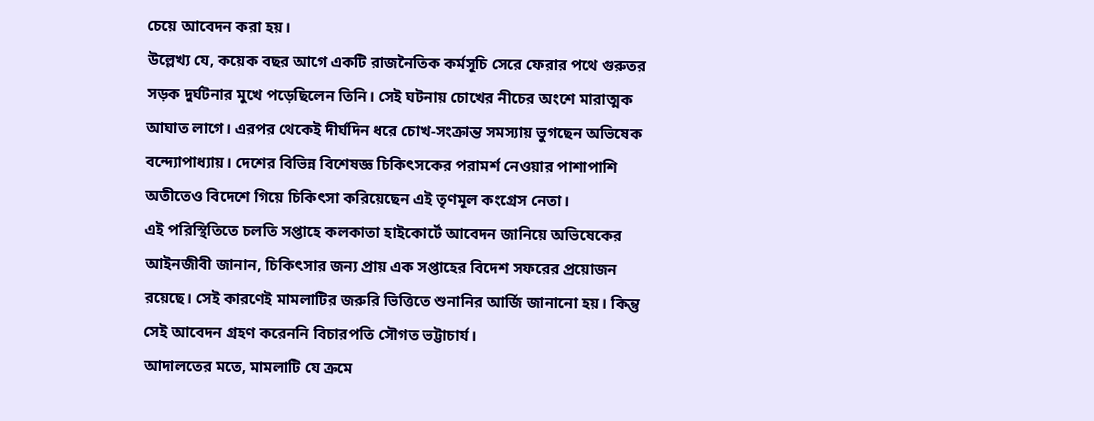চেয়ে আবেদন করা হয়।
উল্লেখ্য যে, কয়েক বছর আগে একটি রাজনৈতিক কর্মসূচি সেরে ফেরার পথে গুরুতর সড়ক দুর্ঘটনার মুখে পড়েছিলেন তিনি। সেই ঘটনায় চোখের নীচের অংশে মারাত্মক আঘাত লাগে। এরপর থেকেই দীর্ঘদিন ধরে চোখ-সংক্রান্ত সমস্যায় ভুগছেন অভিষেক বন্দ্যোপাধ্যায়। দেশের বিভিন্ন বিশেষজ্ঞ চিকিৎসকের পরামর্শ নেওয়ার পাশাপাশি অতীতেও বিদেশে গিয়ে চিকিৎসা করিয়েছেন এই তৃণমূল কংগ্রেস নেতা।
এই পরিস্থিতিতে চলতি সপ্তাহে কলকাতা হাইকোর্টে আবেদন জানিয়ে অভিষেকের আইনজীবী জানান, চিকিৎসার জন্য প্রায় এক সপ্তাহের বিদেশ সফরের প্রয়োজন রয়েছে। সেই কারণেই মামলাটির জরুরি ভিত্তিতে শুনানির আর্জি জানানো হয়। কিন্তু সেই আবেদন গ্রহণ করেননি বিচারপতি সৌগত ভট্টাচার্য।
আদালতের মতে, মামলাটি যে ক্রমে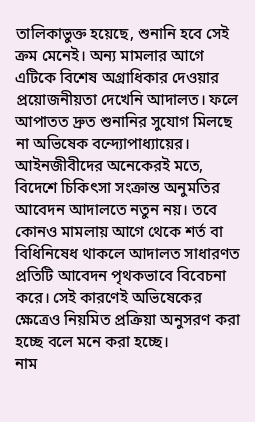তালিকাভুক্ত হয়েছে, শুনানি হবে সেই ক্রম মেনেই। অন্য মামলার আগে এটিকে বিশেষ অগ্রাধিকার দেওয়ার প্রয়োজনীয়তা দেখেনি আদালত। ফলে আপাতত দ্রুত শুনানির সুযোগ মিলছে না অভিষেক বন্দ্যোপাধ্যায়ের।
আইনজীবীদের অনেকেরই মতে, বিদেশে চিকিৎসা সংক্রান্ত অনুমতির আবেদন আদালতে নতুন নয়। তবে কোনও মামলায় আগে থেকে শর্ত বা বিধিনিষেধ থাকলে আদালত সাধারণত প্রতিটি আবেদন পৃথকভাবে বিবেচনা করে। সেই কারণেই অভিষেকের ক্ষেত্রেও নিয়মিত প্রক্রিয়া অনুসরণ করা হচ্ছে বলে মনে করা হচ্ছে।
নাম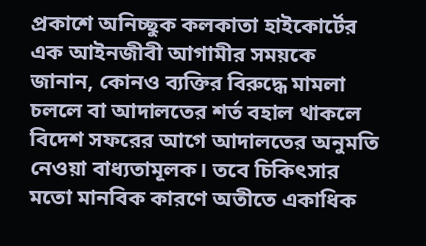প্রকাশে অনিচ্ছুক কলকাতা হাইকোর্টের এক আইনজীবী আগামীর সময়কে জানান, কোনও ব্যক্তির বিরুদ্ধে মামলা চললে বা আদালতের শর্ত বহাল থাকলে বিদেশ সফরের আগে আদালতের অনুমতি নেওয়া বাধ্যতামূলক। তবে চিকিৎসার মতো মানবিক কারণে অতীতে একাধিক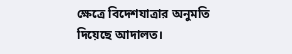ক্ষেত্রে বিদেশযাত্রার অনুমতি দিয়েছে আদালত।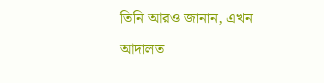তিনি আরও জানান, এখন আদালত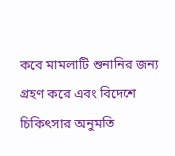কবে মামলাটি শুনানির জন্য গ্রহণ করে এবং বিদেশে চিকিৎসার অনুমতি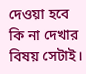দেওয়া হবে কি না দেখার বিষয় সেটাই।